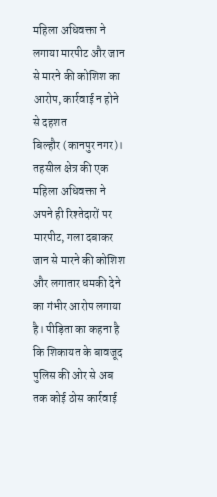महिला अधिवक्ता ने लगाया मारपीट और जान से मारने की कोशिश का आरोप, कार्रवाई न होने से दहशत
बिल्हौर (कानपुर नगर)। तहसील क्षेत्र की एक महिला अधिवक्ता ने अपने ही रिश्तेदारों पर मारपीट, गला दबाकर जान से मारने की कोशिश और लगातार धमकी देने का गंभीर आरोप लगाया है। पीड़िता का कहना है कि शिकायत के बावजूद पुलिस की ओर से अब तक कोई ठोस कार्रवाई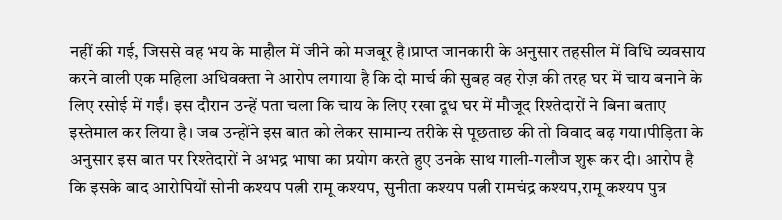नहीं की गई, जिससे वह भय के माहौल में जीने को मजबूर है।प्राप्त जानकारी के अनुसार तहसील में विधि व्यवसाय करने वाली एक महिला अधिवक्ता ने आरोप लगाया है कि दो मार्च की सुबह वह रोज़ की तरह घर में चाय बनाने के लिए रसोई में गईं। इस दौरान उन्हें पता चला कि चाय के लिए रखा दूध घर में मौजूद रिश्तेदारों ने बिना बताए इस्तेमाल कर लिया है। जब उन्होंने इस बात को लेकर सामान्य तरीके से पूछताछ की तो विवाद बढ़ गया।पीड़िता के अनुसार इस बात पर रिश्तेदारों ने अभद्र भाषा का प्रयोग करते हुए उनके साथ गाली-गलौज शुरू कर दी। आरोप है कि इसके बाद आरोपियों सोनी कश्यप पत्नी रामू कश्यप, सुनीता कश्यप पत्नी रामचंद्र कश्यप,रामू कश्यप पुत्र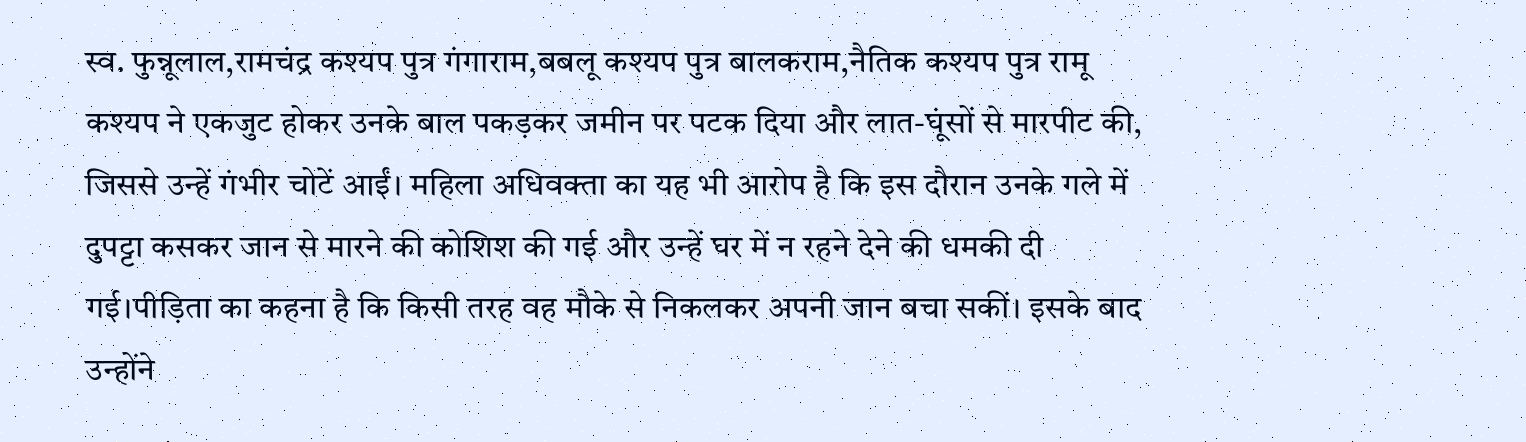स्व. फुन्नूलाल,रामचंद्र कश्यप पुत्र गंगाराम,बबलू कश्यप पुत्र बालकराम,नैतिक कश्यप पुत्र रामू कश्यप ने एकजुट होकर उनके बाल पकड़कर जमीन पर पटक दिया और लात-घूंसों से मारपीट की, जिससे उन्हें गंभीर चोटें आईं। महिला अधिवक्ता का यह भी आरोप है कि इस दौरान उनके गले में दुपट्टा कसकर जान से मारने की कोशिश की गई और उन्हें घर में न रहने देने की धमकी दी गई।पीड़िता का कहना है कि किसी तरह वह मौके से निकलकर अपनी जान बचा सकीं। इसके बाद उन्होंने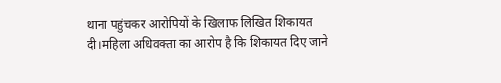थाना पहुंचकर आरोपियों के खिलाफ लिखित शिकायत दी।महिला अधिवक्ता का आरोप है कि शिकायत दिए जाने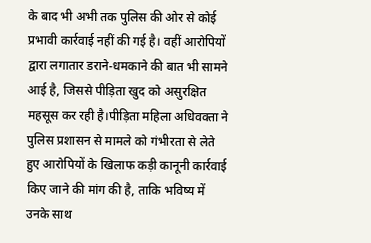के बाद भी अभी तक पुलिस की ओर से कोई प्रभावी कार्रवाई नहीं की गई है। वहीं आरोपियों द्वारा लगातार डराने-धमकाने की बात भी सामने आई है, जिससे पीड़िता खुद को असुरक्षित महसूस कर रही है।पीड़िता महिला अधिवक्ता ने पुलिस प्रशासन से मामले को गंभीरता से लेते हुए आरोपियों के खिलाफ कड़ी कानूनी कार्रवाई किए जाने की मांग की है, ताकि भविष्य में उनके साथ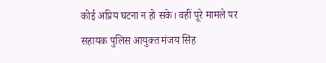कोई अप्रिय घटना न हो सके। वहीं पूरे मामले पर सहायक पुलिस आयुक्त मंजय सिंह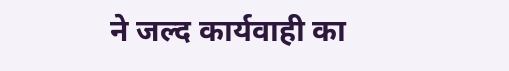ने जल्द कार्यवाही का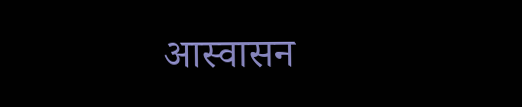आस्वासन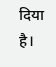दिया है।